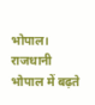भोपाल। राजधानी भोपाल में बढ़ते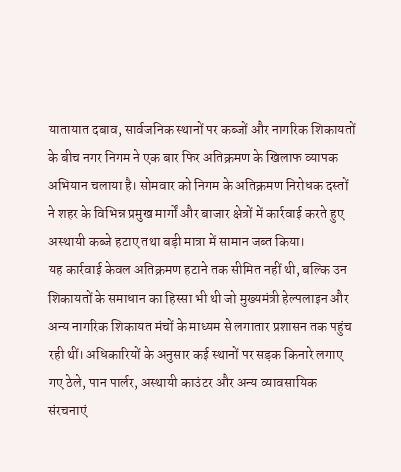यातायात दबाव, सार्वजनिक स्थानों पर कब्जों और नागरिक शिकायतों के बीच नगर निगम ने एक बार फिर अतिक्रमण के खिलाफ व्यापक अभियान चलाया है। सोमवार को निगम के अतिक्रमण निरोधक दस्तों ने शहर के विभिन्न प्रमुख मार्गों और बाजार क्षेत्रों में कार्रवाई करते हुए अस्थायी कब्जे हटाए तथा बड़ी मात्रा में सामान जब्त किया।
यह कार्रवाई केवल अतिक्रमण हटाने तक सीमित नहीं थी, बल्कि उन शिकायतों के समाधान का हिस्सा भी थी जो मुख्यमंत्री हेल्पलाइन और अन्य नागरिक शिकायत मंचों के माध्यम से लगातार प्रशासन तक पहुंच रही थीं। अधिकारियों के अनुसार कई स्थानों पर सड़क किनारे लगाए गए ठेले, पान पार्लर, अस्थायी काउंटर और अन्य व्यावसायिक संरचनाएं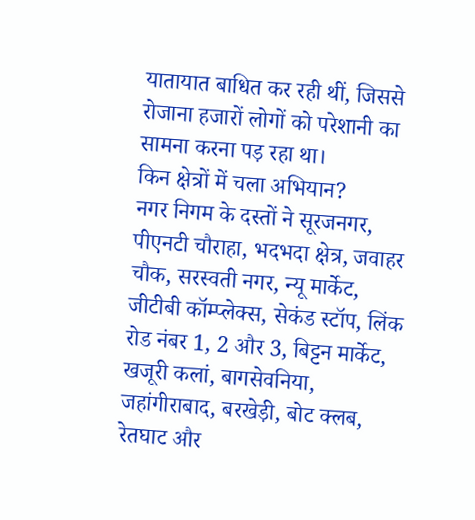यातायात बाधित कर रही थीं, जिससे रोजाना हजारों लोगों को परेशानी का सामना करना पड़ रहा था।
किन क्षेत्रों में चला अभियान?
नगर निगम के दस्तों ने सूरजनगर, पीएनटी चौराहा, भदभदा क्षेत्र, जवाहर चौक, सरस्वती नगर, न्यू मार्केट, जीटीबी कॉम्प्लेक्स, सेकंड स्टॉप, लिंक रोड नंबर 1, 2 और 3, बिट्टन मार्केट, खजूरी कलां, बागसेवनिया, जहांगीराबाद, बरखेड़ी, बोट क्लब, रेतघाट और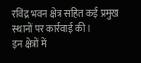रविंद्र भवन क्षेत्र सहित कई प्रमुख स्थानों पर कार्रवाई की।
इन क्षेत्रों में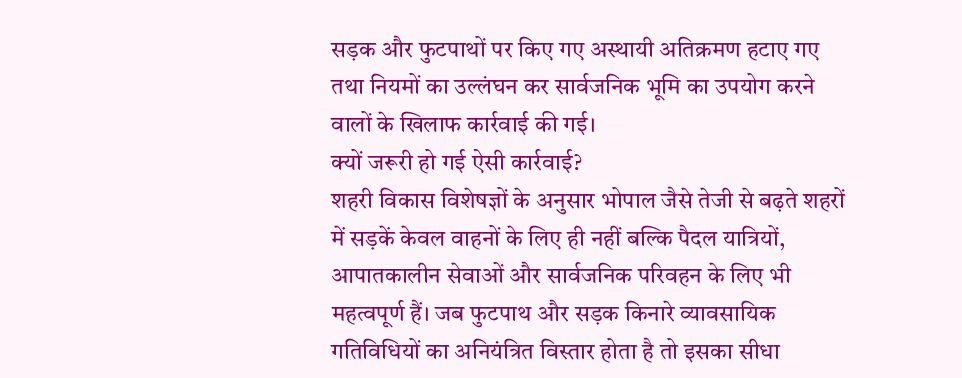सड़क और फुटपाथों पर किए गए अस्थायी अतिक्रमण हटाए गए तथा नियमों का उल्लंघन कर सार्वजनिक भूमि का उपयोग करने वालों के खिलाफ कार्रवाई की गई।
क्यों जरूरी हो गई ऐसी कार्रवाई?
शहरी विकास विशेषज्ञों के अनुसार भोपाल जैसे तेजी से बढ़ते शहरों में सड़कें केवल वाहनों के लिए ही नहीं बल्कि पैदल यात्रियों, आपातकालीन सेवाओं और सार्वजनिक परिवहन के लिए भी महत्वपूर्ण हैं। जब फुटपाथ और सड़क किनारे व्यावसायिक गतिविधियों का अनियंत्रित विस्तार होता है तो इसका सीधा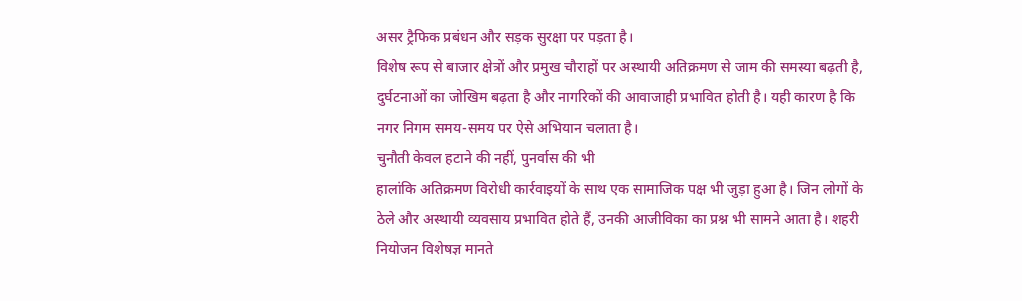असर ट्रैफिक प्रबंधन और सड़क सुरक्षा पर पड़ता है।
विशेष रूप से बाजार क्षेत्रों और प्रमुख चौराहों पर अस्थायी अतिक्रमण से जाम की समस्या बढ़ती है, दुर्घटनाओं का जोखिम बढ़ता है और नागरिकों की आवाजाही प्रभावित होती है। यही कारण है कि नगर निगम समय-समय पर ऐसे अभियान चलाता है।
चुनौती केवल हटाने की नहीं, पुनर्वास की भी
हालांकि अतिक्रमण विरोधी कार्रवाइयों के साथ एक सामाजिक पक्ष भी जुड़ा हुआ है। जिन लोगों के ठेले और अस्थायी व्यवसाय प्रभावित होते हैं, उनकी आजीविका का प्रश्न भी सामने आता है। शहरी नियोजन विशेषज्ञ मानते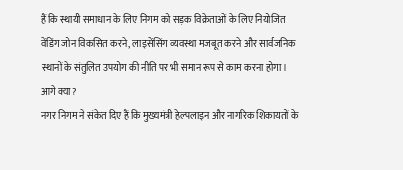हैं कि स्थायी समाधान के लिए निगम को सड़क विक्रेताओं के लिए नियोजित वेंडिंग जोन विकसित करने, लाइसेंसिंग व्यवस्था मजबूत करने और सार्वजनिक स्थानों के संतुलित उपयोग की नीति पर भी समान रूप से काम करना होगा।
आगे क्या?
नगर निगम ने संकेत दिए हैं कि मुख्यमंत्री हेल्पलाइन और नागरिक शिकायतों के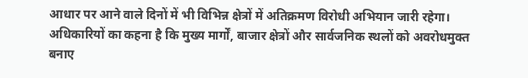आधार पर आने वाले दिनों में भी विभिन्न क्षेत्रों में अतिक्रमण विरोधी अभियान जारी रहेगा। अधिकारियों का कहना है कि मुख्य मार्गों, बाजार क्षेत्रों और सार्वजनिक स्थलों को अवरोधमुक्त बनाए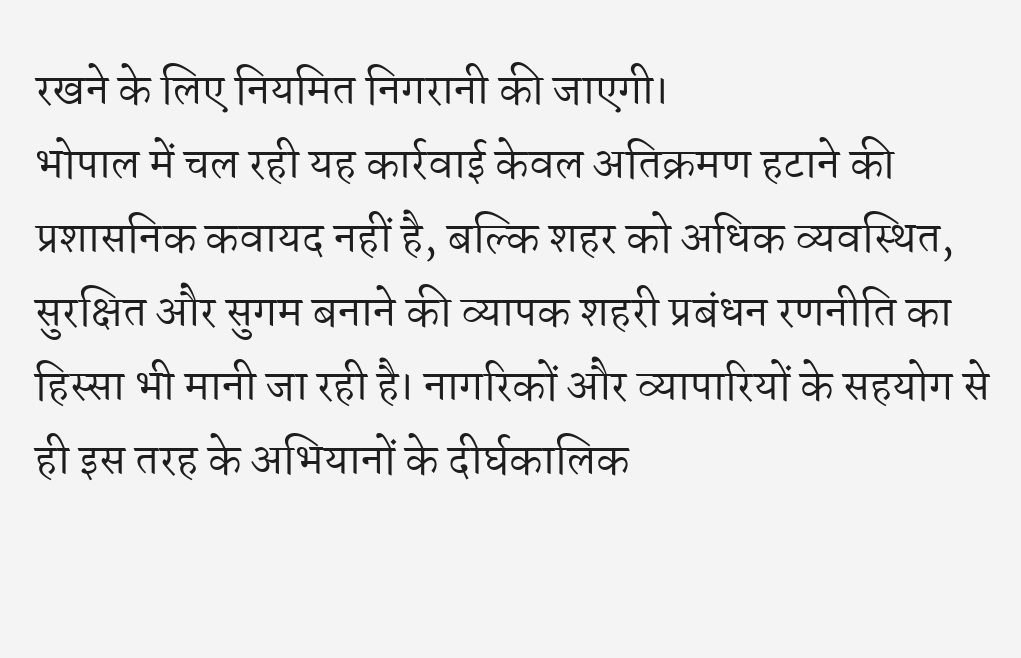रखने के लिए नियमित निगरानी की जाएगी।
भोपाल में चल रही यह कार्रवाई केवल अतिक्रमण हटाने की प्रशासनिक कवायद नहीं है, बल्कि शहर को अधिक व्यवस्थित, सुरक्षित और सुगम बनाने की व्यापक शहरी प्रबंधन रणनीति का हिस्सा भी मानी जा रही है। नागरिकों और व्यापारियों के सहयोग से ही इस तरह के अभियानों के दीर्घकालिक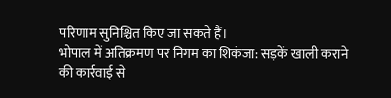परिणाम सुनिश्चित किए जा सकते हैं।
भोपाल में अतिक्रमण पर निगम का शिकंजा: सड़कें खाली कराने की कार्रवाई से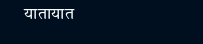यातायात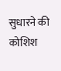सुधारने की कोशिश